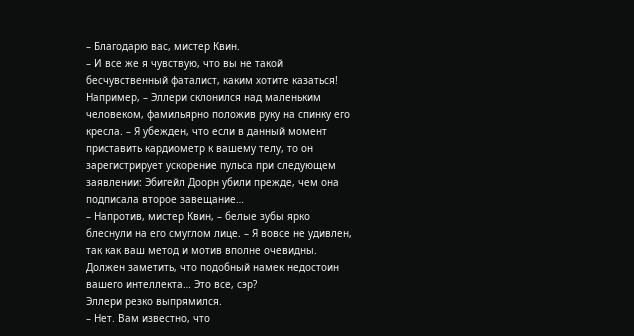– Благодарю вас, мистер Квин.
– И все же я чувствую, что вы не такой бесчувственный фаталист, каким хотите казаться! Например, – Эллери склонился над маленьким человеком, фамильярно положив руку на спинку его кресла. – Я убежден, что если в данный момент приставить кардиометр к вашему телу, то он зарегистрирует ускорение пульса при следующем заявлении: Эбигейл Доорн убили прежде, чем она подписала второе завещание…
– Напротив, мистер Квин, – белые зубы ярко блеснули на его смуглом лице. – Я вовсе не удивлен, так как ваш метод и мотив вполне очевидны. Должен заметить, что подобный намек недостоин вашего интеллекта… Это все, сэр?
Эллери резко выпрямился.
– Нет. Вам известно, что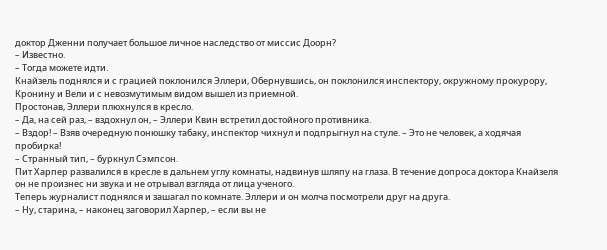доктор Дженни получает большое личное наследство от миссис Доорн?
– Известно.
– Тогда можете идти.
Кнайзель поднялся и с грацией поклонился Эллери, Обернувшись, он поклонился инспектору, окружному прокурору, Кронину и Вели и с невозмутимым видом вышел из приемной.
Простонав, Эллери плюхнулся в кресло.
– Да, на сей раз, – вздохнул он, – Эллери Квин встретил достойного противника.
– Вздор! – Взяв очередную понюшку табаку, инспектор чихнул и подпрыгнул на стуле. – Это не человек, а ходячая пробирка!
– Странный тип, – буркнул Сэмпсон.
Пит Харпер развалился в кресле в дальнем углу комнаты, надвинув шляпу на глаза. В течение допроса доктора Кнайзеля он не произнес ни звука и не отрывал взгляда от лица ученого.
Теперь журналист поднялся и зашагал по комнате. Эллери и он молча посмотрели друг на друга.
– Ну, старина, – наконец заговорил Харпер, – если вы не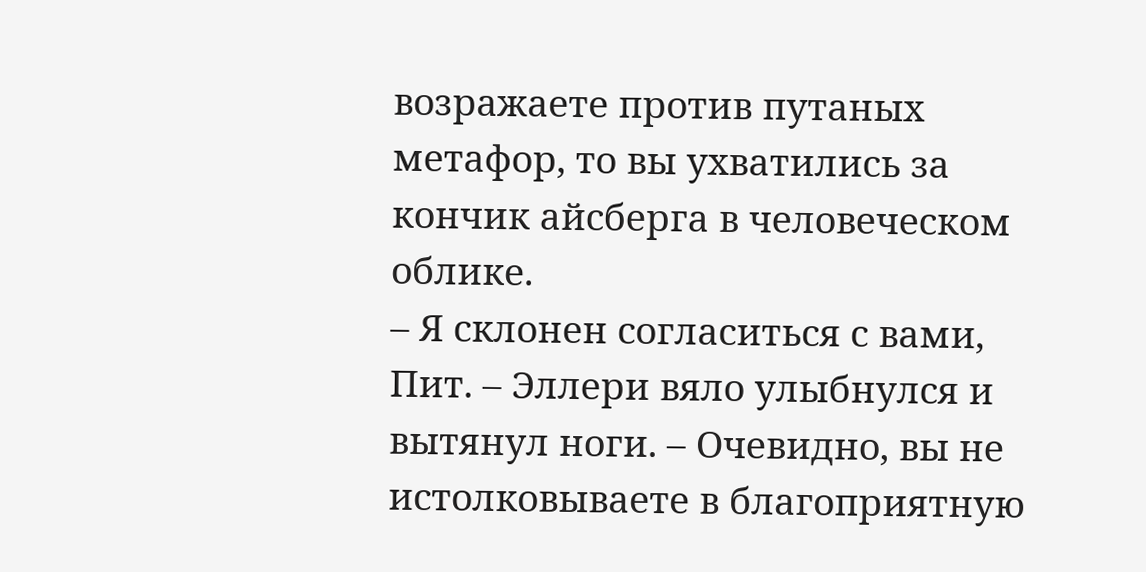возражаете против путаных метафор, то вы ухватились за кончик айсберга в человеческом облике.
– Я склонен согласиться с вами, Пит. – Эллери вяло улыбнулся и вытянул ноги. – Очевидно, вы не истолковываете в благоприятную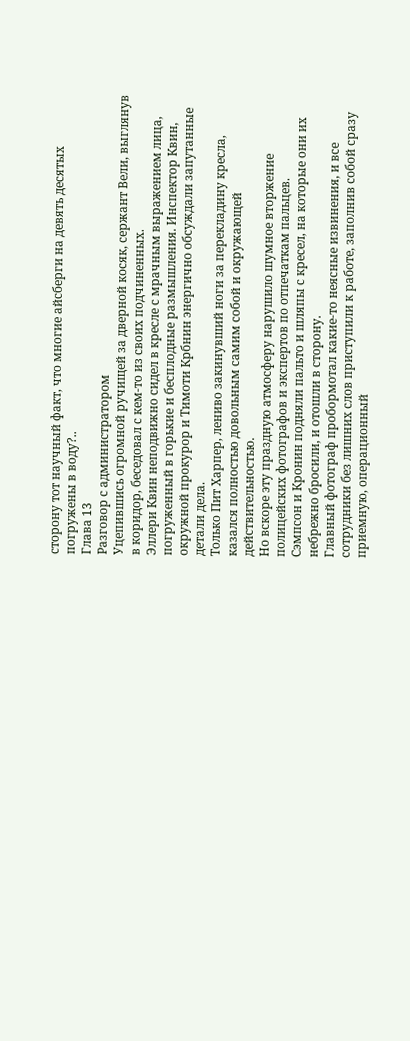сторону тот научный факт, что многие айсберги на девять десятых погружены в воду?..
Глава 13
Разговор с администратором
Уцепившись огромной ручищей за дверной косяк, сержант Вели, выглянув в коридор, беседовал с кем-то из своих подчиненных.
Эллери Квин неподвижно сидел в кресле с мрачным выражением лица, погруженный в горькие и бесплодные размышления. Инспектор Квин, окружной прокурор и Тимоти Крбнин энергично обсуждали запутанные детали дела.
Только Пит Харпер, лениво закинувший ноги за перекладину кресла, казался полностью довольным самим собой и окружающей действительностью.
Но вскоре эту праздную атмосферу нарушило шумное вторжение полицейских фотографов и экспертов по отпечаткам пальцев.
Сэмпсон и Кронин подняли пальто и шляпы с кресел, на которые они их небрежно бросили, и отошли в сторону.
Главный фотограф пробормотал какие-то неясные извинения, и все сотрудники без лишних слов приступили к работе, заполнив собой сразу приемную, операционный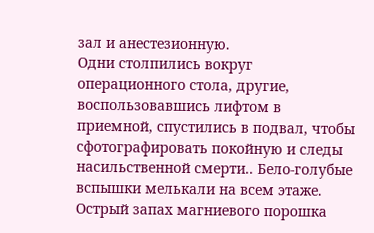зал и анестезионную.
Одни столпились вокруг операционного стола, другие, воспользовавшись лифтом в приемной, спустились в подвал, чтобы сфотографировать покойную и следы насильственной смерти.. Бело-голубые вспышки мелькали на всем этаже. Острый запах магниевого порошка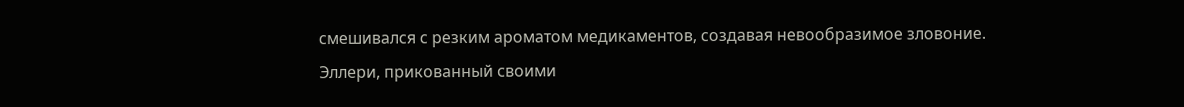смешивался с резким ароматом медикаментов, создавая невообразимое зловоние.
Эллери, прикованный своими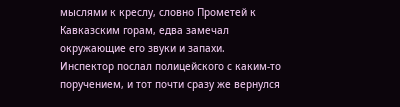мыслями к креслу, словно Прометей к Кавказским горам, едва замечал окружающие его звуки и запахи.
Инспектор послал полицейского с каким-то поручением, и тот почти сразу же вернулся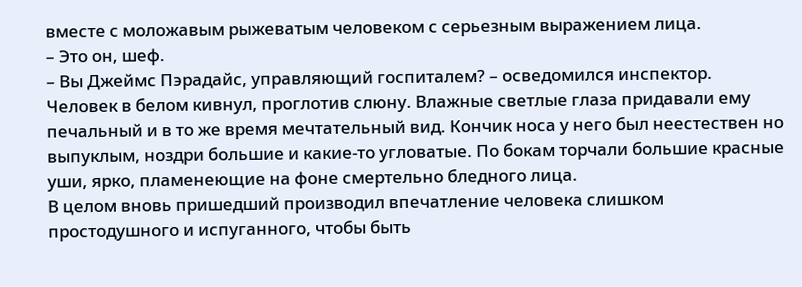вместе с моложавым рыжеватым человеком с серьезным выражением лица.
– Это он, шеф.
– Вы Джеймс Пэрадайс, управляющий госпиталем? – осведомился инспектор.
Человек в белом кивнул, проглотив слюну. Влажные светлые глаза придавали ему печальный и в то же время мечтательный вид. Кончик носа у него был неестествен но выпуклым, ноздри большие и какие-то угловатые. По бокам торчали большие красные уши, ярко, пламенеющие на фоне смертельно бледного лица.
В целом вновь пришедший производил впечатление человека слишком простодушного и испуганного, чтобы быть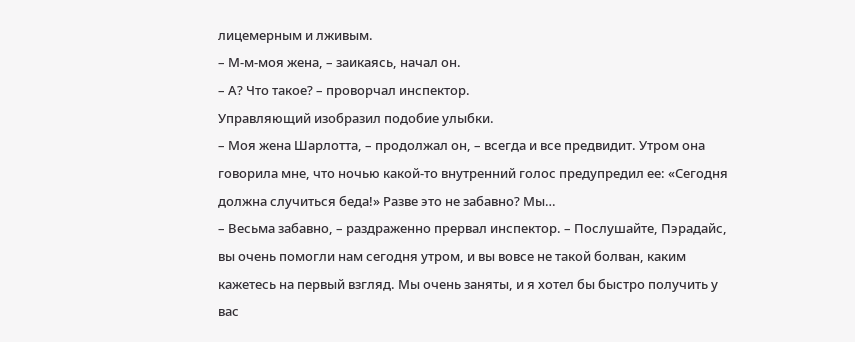лицемерным и лживым.
– М-м-моя жена, – заикаясь, начал он.
– А? Что такое? – проворчал инспектор.
Управляющий изобразил подобие улыбки.
– Моя жена Шарлотта, – продолжал он, – всегда и все предвидит. Утром она говорила мне, что ночью какой-то внутренний голос предупредил ее: «Сегодня должна случиться беда!» Разве это не забавно? Мы…
– Весьма забавно, – раздраженно прервал инспектор. – Послушайте, Пэрадайс, вы очень помогли нам сегодня утром, и вы вовсе не такой болван, каким кажетесь на первый взгляд. Мы очень заняты, и я хотел бы быстро получить у вас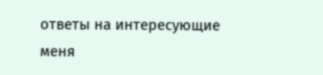ответы на интересующие меня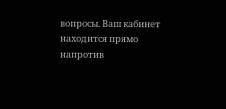вопросы. Ваш кабинет находится прямо напротив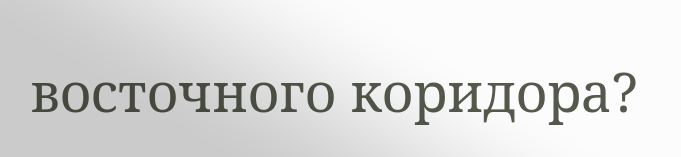восточного коридора?